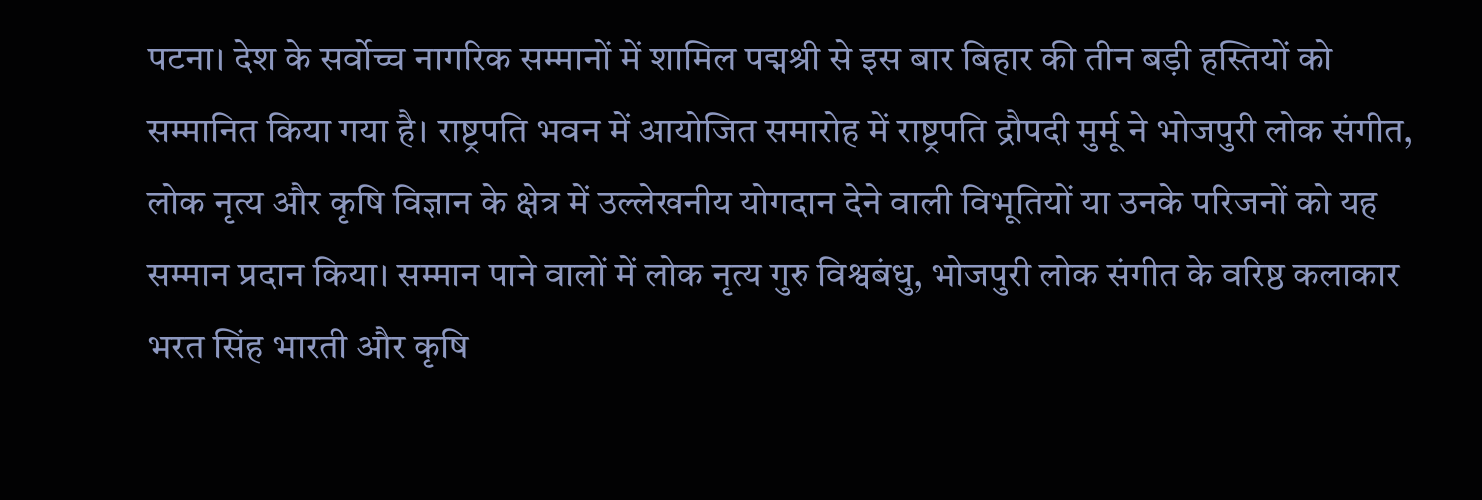पटना। देश के सर्वोच्च नागरिक सम्मानों में शामिल पद्मश्री से इस बार बिहार की तीन बड़ी हस्तियों को सम्मानित किया गया है। राष्ट्रपति भवन में आयोजित समारोह में राष्ट्रपति द्रौपदी मुर्मू ने भोजपुरी लोक संगीत, लोक नृत्य और कृषि विज्ञान के क्षेत्र में उल्लेखनीय योगदान देने वाली विभूतियों या उनके परिजनों को यह सम्मान प्रदान किया। सम्मान पाने वालों में लोक नृत्य गुरु विश्वबंधु, भोजपुरी लोक संगीत के वरिष्ठ कलाकार भरत सिंह भारती और कृषि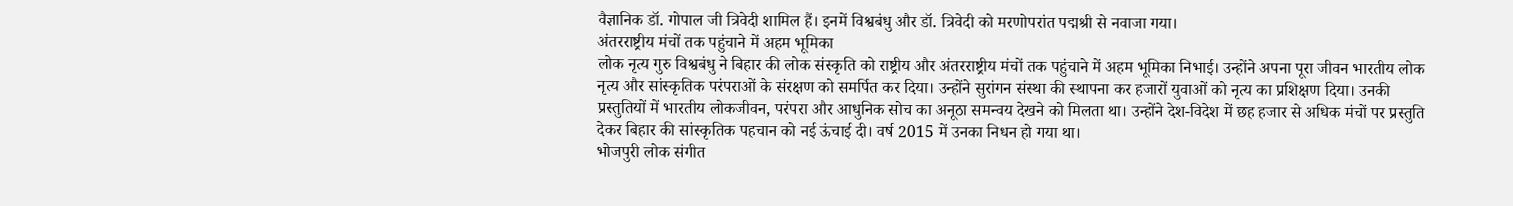वैज्ञानिक डॉ. गोपाल जी त्रिवेदी शामिल हैं। इनमें विश्वबंधु और डॉ. त्रिवेदी को मरणोपरांत पद्मश्री से नवाजा गया।
अंतरराष्ट्रीय मंचों तक पहुंचाने में अहम भूमिका
लोक नृत्य गुरु विश्वबंधु ने बिहार की लोक संस्कृति को राष्ट्रीय और अंतरराष्ट्रीय मंचों तक पहुंचाने में अहम भूमिका निभाई। उन्होंने अपना पूरा जीवन भारतीय लोक नृत्य और सांस्कृतिक परंपराओं के संरक्षण को समर्पित कर दिया। उन्होंने सुरांगन संस्था की स्थापना कर हजारों युवाओं को नृत्य का प्रशिक्षण दिया। उनकी प्रस्तुतियों में भारतीय लोकजीवन, परंपरा और आधुनिक सोच का अनूठा समन्वय देखने को मिलता था। उन्होंने देश-विदेश में छह हजार से अधिक मंचों पर प्रस्तुति देकर बिहार की सांस्कृतिक पहचान को नई ऊंचाई दी। वर्ष 2015 में उनका निधन हो गया था।
भोजपुरी लोक संगीत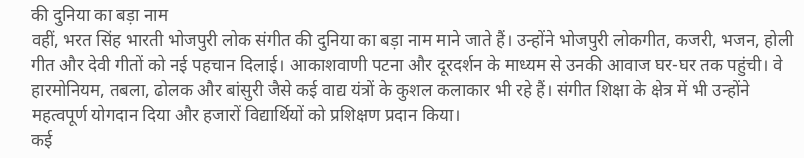की दुनिया का बड़ा नाम
वहीं, भरत सिंह भारती भोजपुरी लोक संगीत की दुनिया का बड़ा नाम माने जाते हैं। उन्होंने भोजपुरी लोकगीत, कजरी, भजन, होली गीत और देवी गीतों को नई पहचान दिलाई। आकाशवाणी पटना और दूरदर्शन के माध्यम से उनकी आवाज घर-घर तक पहुंची। वे हारमोनियम, तबला, ढोलक और बांसुरी जैसे कई वाद्य यंत्रों के कुशल कलाकार भी रहे हैं। संगीत शिक्षा के क्षेत्र में भी उन्होंने महत्वपूर्ण योगदान दिया और हजारों विद्यार्थियों को प्रशिक्षण प्रदान किया।
कई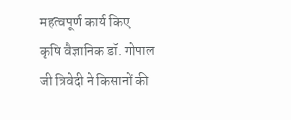महत्वपूर्ण कार्य किए
कृषि वैज्ञानिक डॉ. गोपाल जी त्रिवेदी ने किसानों की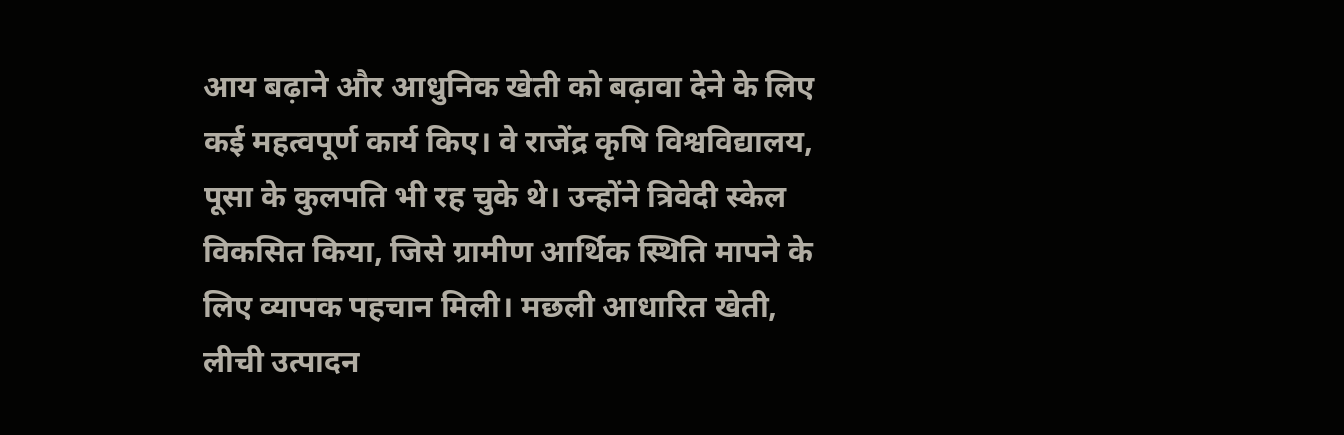आय बढ़ाने और आधुनिक खेती को बढ़ावा देने के लिए कई महत्वपूर्ण कार्य किए। वे राजेंद्र कृषि विश्वविद्यालय, पूसा के कुलपति भी रह चुके थे। उन्होंने त्रिवेदी स्केल विकसित किया, जिसे ग्रामीण आर्थिक स्थिति मापने के लिए व्यापक पहचान मिली। मछली आधारित खेती, लीची उत्पादन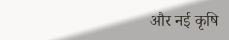और नई कृषि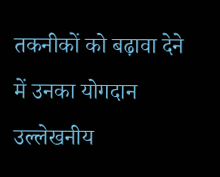तकनीकों को बढ़ावा देने में उनका योगदान उल्लेखनीय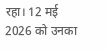रहा। 12 मई 2026 को उनका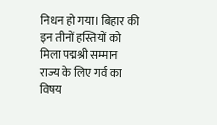निधन हो गया। बिहार की इन तीनों हस्तियों को मिला पद्मश्री सम्मान राज्य के लिए गर्व का विषय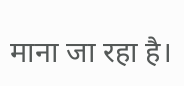माना जा रहा है।